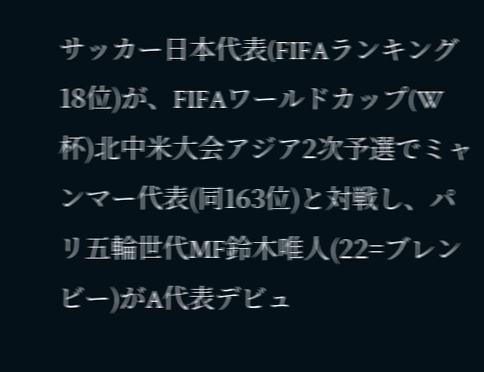サッカー日本代表(FIFAランキング18位)が、FIFAワールドカップ(W杯)北中米大会アジア2次予選でミャンマー代表(同163位)と対戦し、パリ五輪世代MF鈴木唯人(22=ブレンビー)がA代表デビュ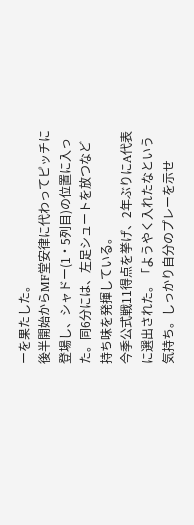ーを果たした。
後半開始からMF堂安律に代わってピッチに登場し、シャドー(1・5列目)の位置に入った。同6分には、左足シュートを放つなど持ち味を発揮している。
今季公式戦11得点を挙げ、2年ぶりにA代表に選出された。「ようやく入れたなという気持ち。しっかり自分のプレーを示せ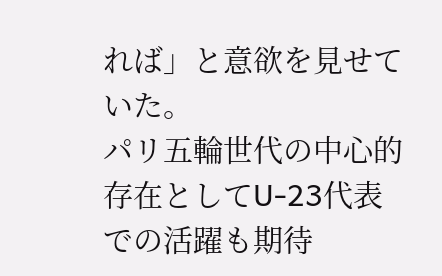れば」と意欲を見せていた。
パリ五輪世代の中心的存在としてU-23代表での活躍も期待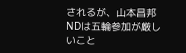されるが、山本昌邦NDは五輪参加が厳しいこと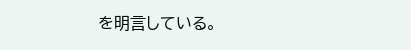を明言している。